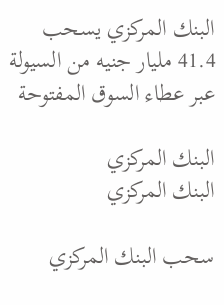البنك المركزي يسحب 41.4 مليار جنيه من السيولة عبر عطاء السوق المفتوحة

البنك المركزي
البنك المركزي

سحب البنك المركزي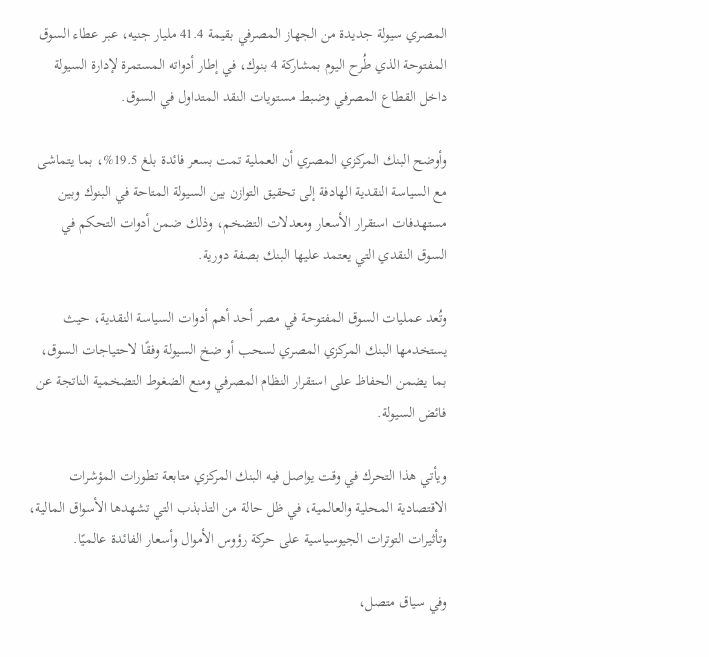المصري سيولة جديدة من الجهاز المصرفي بقيمة 41.4 مليار جنيه، عبر عطاء السوق المفتوحة الذي طُرح اليوم بمشاركة 4 بنوك، في إطار أدواته المستمرة لإدارة السيولة داخل القطاع المصرفي وضبط مستويات النقد المتداول في السوق.

وأوضح البنك المركزي المصري أن العملية تمت بسعر فائدة بلغ 19.5%، بما يتماشى مع السياسة النقدية الهادفة إلى تحقيق التوازن بين السيولة المتاحة في البنوك وبين مستهدفات استقرار الأسعار ومعدلات التضخم، وذلك ضمن أدوات التحكم في السوق النقدي التي يعتمد عليها البنك بصفة دورية.

وتُعد عمليات السوق المفتوحة في مصر أحد أهم أدوات السياسة النقدية، حيث يستخدمها البنك المركزي المصري لسحب أو ضخ السيولة وفقًا لاحتياجات السوق، بما يضمن الحفاظ على استقرار النظام المصرفي ومنع الضغوط التضخمية الناتجة عن فائض السيولة.

ويأتي هذا التحرك في وقت يواصل فيه البنك المركزي متابعة تطورات المؤشرات الاقتصادية المحلية والعالمية، في ظل حالة من التذبذب التي تشهدها الأسواق المالية، وتأثيرات التوترات الجيوسياسية على حركة رؤوس الأموال وأسعار الفائدة عالميًا.

وفي سياق متصل،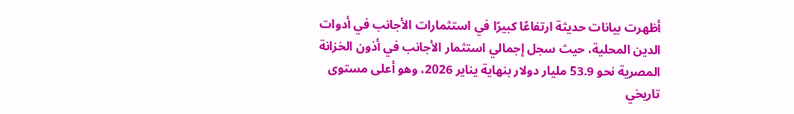أظهرت بيانات حديثة ارتفاعًا كبيرًا في استثمارات الأجانب في أدوات الدين المحلية، حيث سجل إجمالي استثمار الأجانب في أذون الخزانة المصرية نحو 53.9 مليار دولار بنهاية يناير 2026، وهو أعلى مستوى تاريخي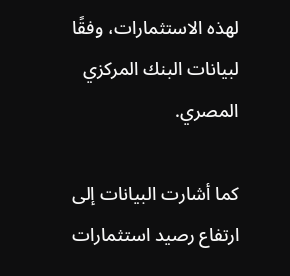لهذه الاستثمارات، وفقًا لبيانات البنك المركزي المصري.

كما أشارت البيانات إلى ارتفاع رصيد استثمارات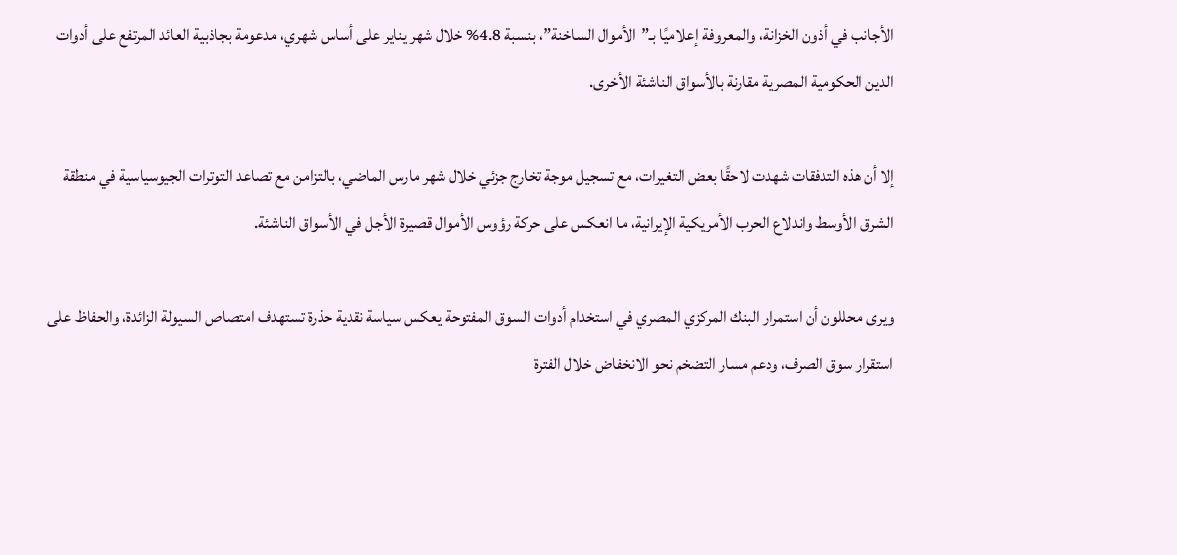الأجانب في أذون الخزانة، والمعروفة إعلاميًا بـ”الأموال الساخنة”، بنسبة 4.8% خلال شهر يناير على أساس شهري، مدعومة بجاذبية العائد المرتفع على أدوات الدين الحكومية المصرية مقارنة بالأسواق الناشئة الأخرى.

إلا أن هذه التدفقات شهدت لاحقًا بعض التغيرات، مع تسجيل موجة تخارج جزئي خلال شهر مارس الماضي، بالتزامن مع تصاعد التوترات الجيوسياسية في منطقة الشرق الأوسط واندلاع الحرب الأمريكية الإيرانية، ما انعكس على حركة رؤوس الأموال قصيرة الأجل في الأسواق الناشئة.

ويرى محللون أن استمرار البنك المركزي المصري في استخدام أدوات السوق المفتوحة يعكس سياسة نقدية حذرة تستهدف امتصاص السيولة الزائدة، والحفاظ على استقرار سوق الصرف، ودعم مسار التضخم نحو الانخفاض خلال الفترة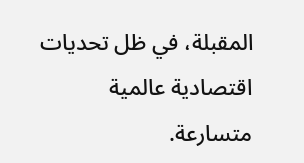المقبلة، في ظل تحديات اقتصادية عالمية متسارعة.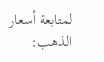لمتابعة أسعار الذهب: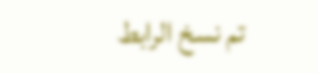تم نسخ الرابط